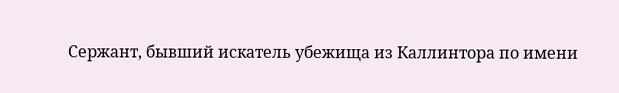Сержант, бывший искатель убежища из Каллинтора по имени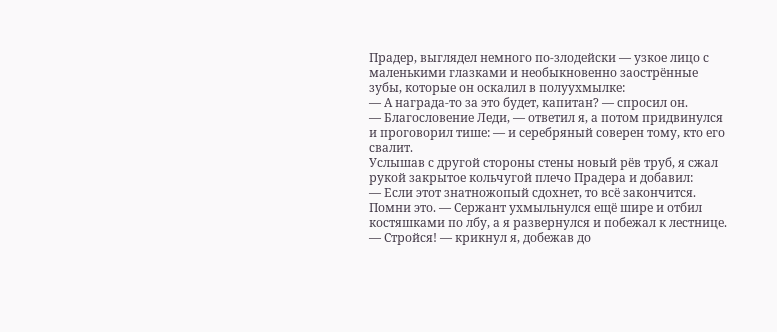Прадер, выглядел немного по-злодейски — узкое лицо с маленькими глазками и необыкновенно заострённые зубы, которые он оскалил в полуухмылке:
— А награда-то за это будет, капитан? — спросил он.
— Благословение Леди, — ответил я, а потом придвинулся и проговорил тише: — и серебряный соверен тому, кто его свалит.
Услышав с другой стороны стены новый рёв труб, я сжал рукой закрытое кольчугой плечо Прадера и добавил:
— Если этот знатножопый сдохнет, то всё закончится. Помни это. — Сержант ухмыльнулся ещё шире и отбил костяшками по лбу, а я развернулся и побежал к лестнице.
— Стройся! — крикнул я, добежав до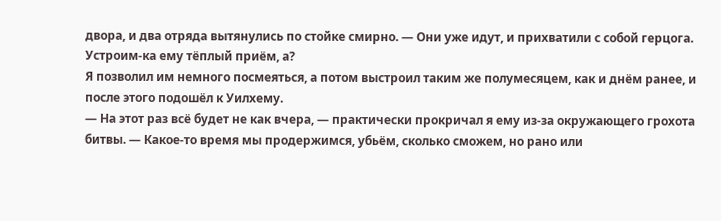двора, и два отряда вытянулись по стойке смирно. — Они уже идут, и прихватили с собой герцога. Устроим-ка ему тёплый приём, а?
Я позволил им немного посмеяться, а потом выстроил таким же полумесяцем, как и днём ранее, и после этого подошёл к Уилхему.
— На этот раз всё будет не как вчера, — практически прокричал я ему из-за окружающего грохота битвы. — Какое-то время мы продержимся, убьём, сколько сможем, но рано или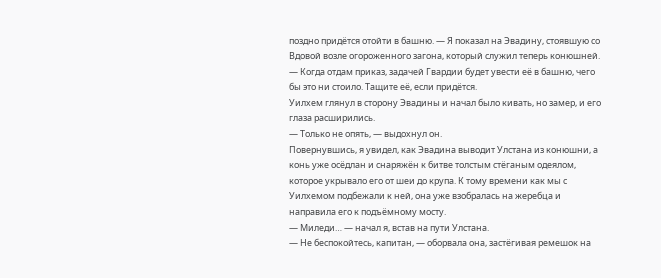поздно придётся отойти в башню. — Я показал на Эвадину, стоявшую со Вдовой возле огороженного загона, который служил теперь конюшней. — Когда отдам приказ, задачей Гвардии будет увести её в башню, чего бы это ни стоило. Тащите её, если придётся.
Уилхем глянул в сторону Эвадины и начал было кивать, но замер, и его глаза расширились.
— Только не опять, — выдохнул он.
Повернувшись, я увидел, как Эвадина выводит Улстана из конюшни, а конь уже осёдлан и снаряжён к битве толстым стёганым одеялом, которое укрывало его от шеи до крупа. К тому времени как мы с Уилхемом подбежали к ней, она уже взобралась на жеребца и направила его к подъёмному мосту.
— Миледи… — начал я, встав на пути Улстана.
— Не беспокойтесь, капитан, — оборвала она, застёгивая ремешок на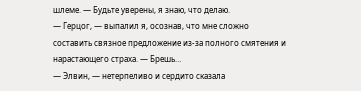шлеме. — Будьте уверены, я знаю, что делаю.
— Герцог, — выпалил я, осознав, что мне сложно составить связное предложение из-за полного смятения и нарастающего страха. — Брешь…
— Элвин, — нетерпеливо и сердито сказала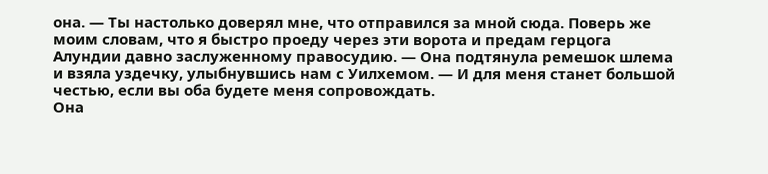она. — Ты настолько доверял мне, что отправился за мной сюда. Поверь же моим словам, что я быстро проеду через эти ворота и предам герцога Алундии давно заслуженному правосудию. — Она подтянула ремешок шлема и взяла уздечку, улыбнувшись нам с Уилхемом. — И для меня станет большой честью, если вы оба будете меня сопровождать.
Она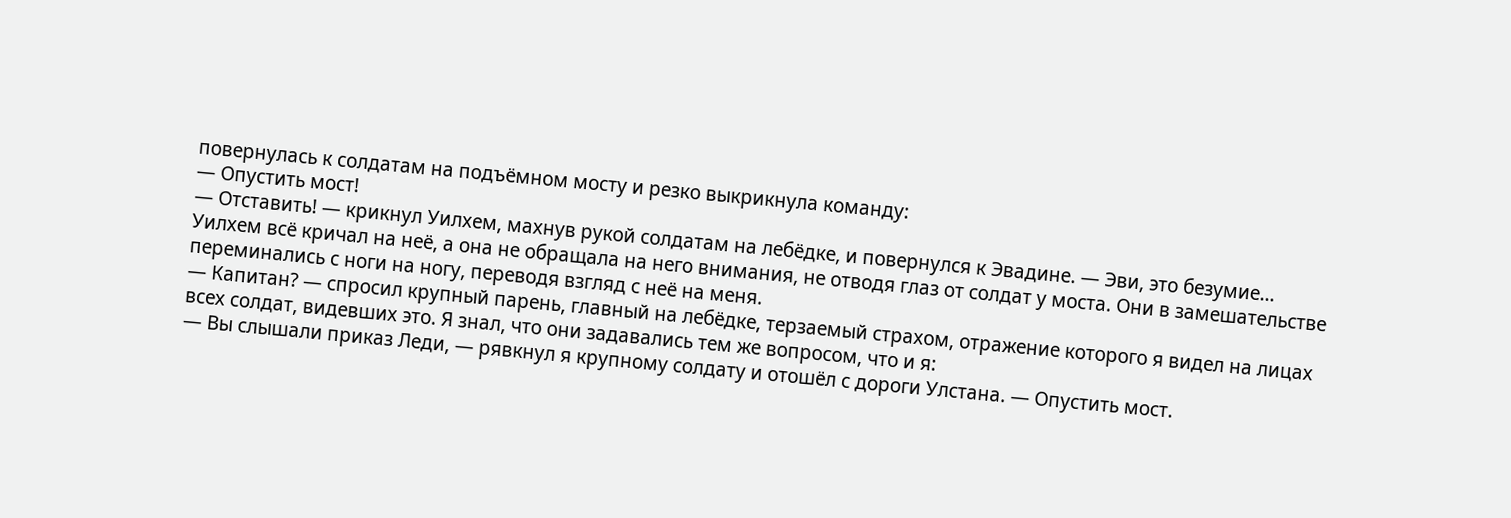повернулась к солдатам на подъёмном мосту и резко выкрикнула команду:
— Опустить мост!
— Отставить! — крикнул Уилхем, махнув рукой солдатам на лебёдке, и повернулся к Эвадине. — Эви, это безумие…
Уилхем всё кричал на неё, а она не обращала на него внимания, не отводя глаз от солдат у моста. Они в замешательстве переминались с ноги на ногу, переводя взгляд с неё на меня.
— Капитан? — спросил крупный парень, главный на лебёдке, терзаемый страхом, отражение которого я видел на лицах всех солдат, видевших это. Я знал, что они задавались тем же вопросом, что и я:
— Вы слышали приказ Леди, — рявкнул я крупному солдату и отошёл с дороги Улстана. — Опустить мост.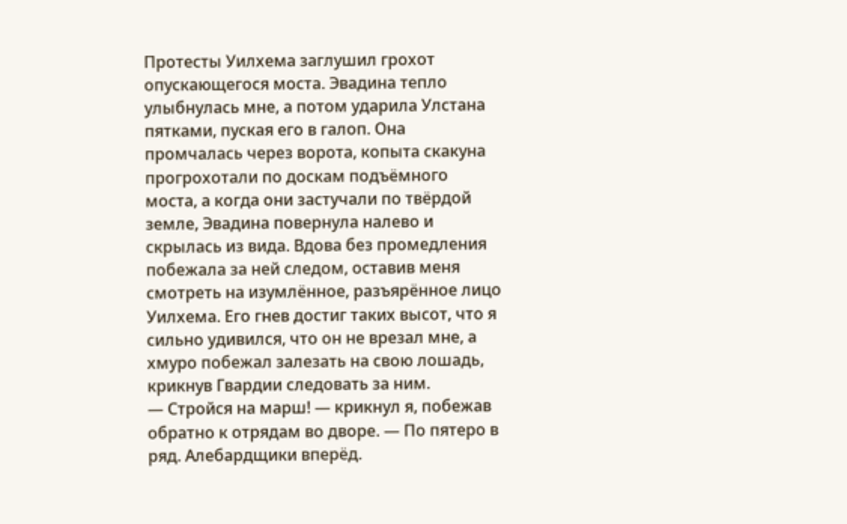Протесты Уилхема заглушил грохот опускающегося моста. Эвадина тепло улыбнулась мне, а потом ударила Улстана пятками, пуская его в галоп. Она промчалась через ворота, копыта скакуна прогрохотали по доскам подъёмного моста, а когда они застучали по твёрдой земле, Эвадина повернула налево и скрылась из вида. Вдова без промедления побежала за ней следом, оставив меня смотреть на изумлённое, разъярённое лицо Уилхема. Его гнев достиг таких высот, что я сильно удивился, что он не врезал мне, а хмуро побежал залезать на свою лошадь, крикнув Гвардии следовать за ним.
— Стройся на марш! — крикнул я, побежав обратно к отрядам во дворе. — По пятеро в ряд. Алебардщики вперёд.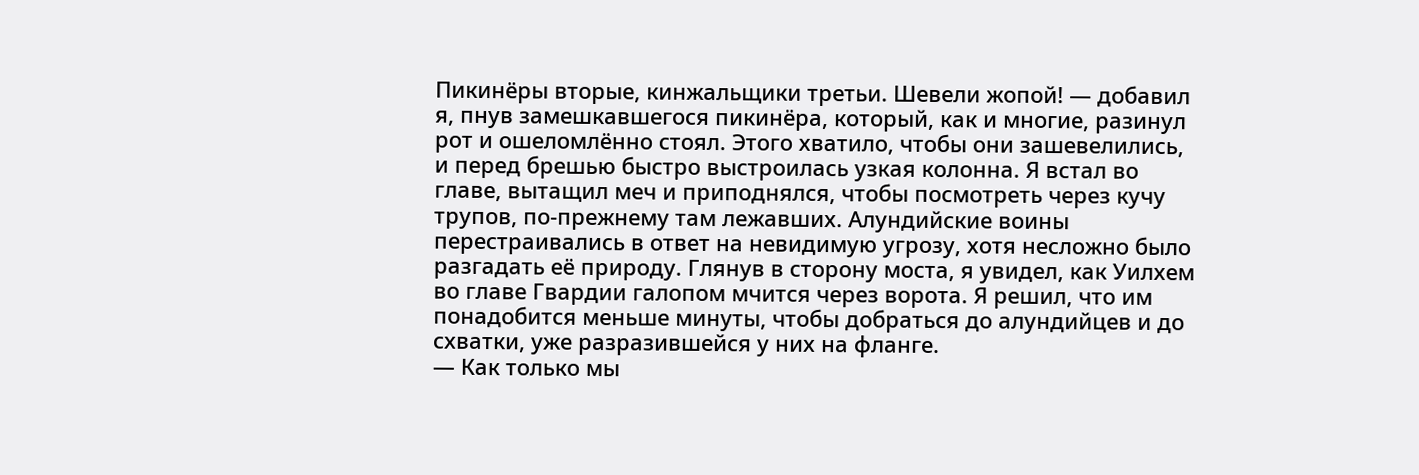Пикинёры вторые, кинжальщики третьи. Шевели жопой! — добавил я, пнув замешкавшегося пикинёра, который, как и многие, разинул рот и ошеломлённо стоял. Этого хватило, чтобы они зашевелились, и перед брешью быстро выстроилась узкая колонна. Я встал во главе, вытащил меч и приподнялся, чтобы посмотреть через кучу трупов, по-прежнему там лежавших. Алундийские воины перестраивались в ответ на невидимую угрозу, хотя несложно было разгадать её природу. Глянув в сторону моста, я увидел, как Уилхем во главе Гвардии галопом мчится через ворота. Я решил, что им понадобится меньше минуты, чтобы добраться до алундийцев и до схватки, уже разразившейся у них на фланге.
— Как только мы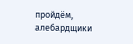пройдём, алебардщики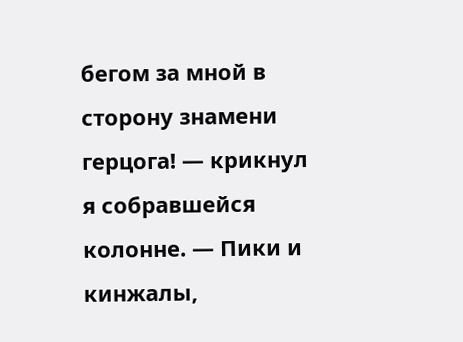бегом за мной в сторону знамени герцога! — крикнул я собравшейся колонне. — Пики и кинжалы,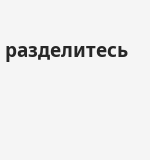разделитесь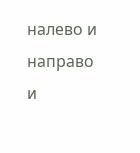налево и направо и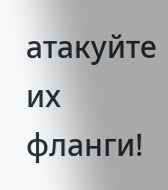атакуйте их фланги!